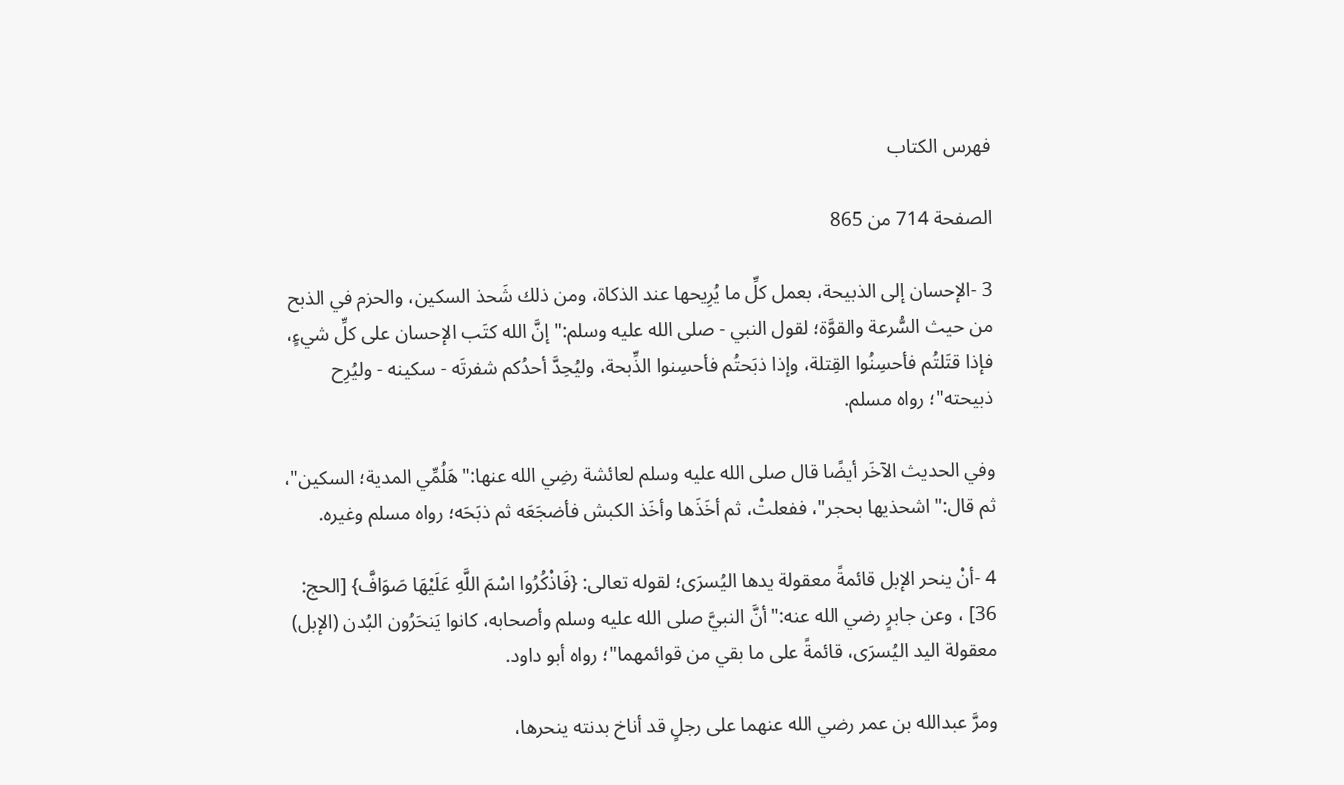فهرس الكتاب

الصفحة 714 من 865

3 -الإحسان إلى الذبيحة، بعمل كلِّ ما يُرِيحها عند الذكاة، ومن ذلك شَحذ السكين، والحزم في الذبح من حيث السُّرعة والقوَّة؛ لقول النبي - صلى الله عليه وسلم:"إنَّ الله كتَب الإحسان على كلِّ شيءٍ، فإذا قتَلتُم فأحسِنُوا القِتلة، وإذا ذبَحتُم فأحسِنوا الذِّبحة، وليُحِدَّ أحدُكم شفرتَه - سكينه - وليُرِح ذبيحته"؛ رواه مسلم.

وفي الحديث الآخَر أيضًا قال صلى الله عليه وسلم لعائشة رضِي الله عنها:"هَلُمِّي المدية؛ السكين"، ثم قال:"اشحذيها بحجر"، ففعلتْ، ثم أخَذَها وأخَذ الكبش فأضجَعَه ثم ذبَحَه؛ رواه مسلم وغيره.

4 -أنْ ينحر الإبل قائمةً معقولة يدها اليُسرَى؛ لقوله تعالى: {فَاذْكُرُوا اسْمَ اللَّهِ عَلَيْهَا صَوَافَّ} [الحج: 36] ، وعن جابرٍ رضي الله عنه:"أنَّ النبيَّ صلى الله عليه وسلم وأصحابه، كانوا يَنحَرُون البُدن (الإبل) معقولة اليد اليُسرَى، قائمةً على ما بقي من قوائمهما"؛ رواه أبو داود.

ومرَّ عبدالله بن عمر رضي الله عنهما على رجلٍ قد أناخ بدنته ينحرها،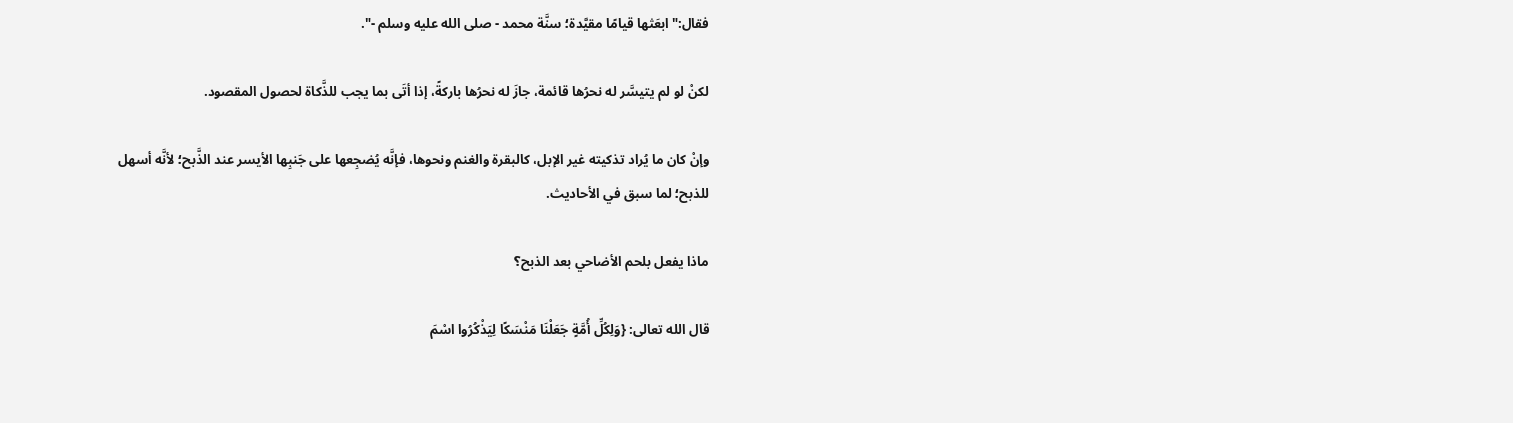فقال:"ابعَثها قيامًا مقيَّدة؛ سنَّة محمد - صلى الله عليه وسلم -".

لكنْ لو لم يتيسَّر له نحرُها قائمة، جازَ له نحرُها باركةً، إذا أتَى بما يجب للذَّكاة لحصول المقصود.

وإنْ كان ما يُراد تذكيته غير الإبل، كالبقرة والغنم ونحوها، فإنَّه يُضجِعها على جَنبِها الأيسر عند الذَّبح؛ لأنَّه أسهل للذبح؛ لما سبق في الأحاديث.

ماذا يفعل بلحم الأضاحي بعد الذبح؟

قال الله تعالى: {وَلِكُلِّ أُمَّةٍ جَعَلْنَا مَنْسَكًا لِيَذْكُرُوا اسْمَ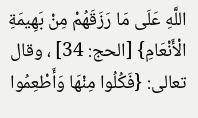اللَّهِ عَلَى مَا رَزَقَهُمْ مِنْ بَهِيمَةِ الْأَنْعَامِ} [الحج: 34] ، وقال تعالى: {فَكُلُوا مِنْهَا وَأَطْعِمُوا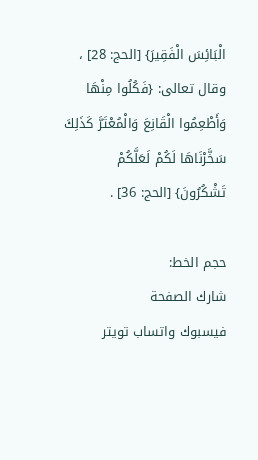الْبَائِسَ الْفَقِيرَ} [الحج: 28] ، وقال تعالى: {فَكُلُوا مِنْهَا وَأَطْعِمُوا الْقَانِعَ وَالْمُعْتَرَّ كَذَلِكَ سَخَّرْنَاهَا لَكُمْ لَعَلَّكُمْ تَشْكُرُونَ} [الحج: 36] .

حجم الخط:
شارك الصفحة
فيسبوك واتساب تويتر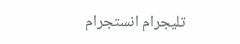تليجرام انستجرام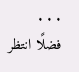. . .
فضلًا انتظر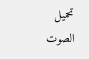تحميل الصوت